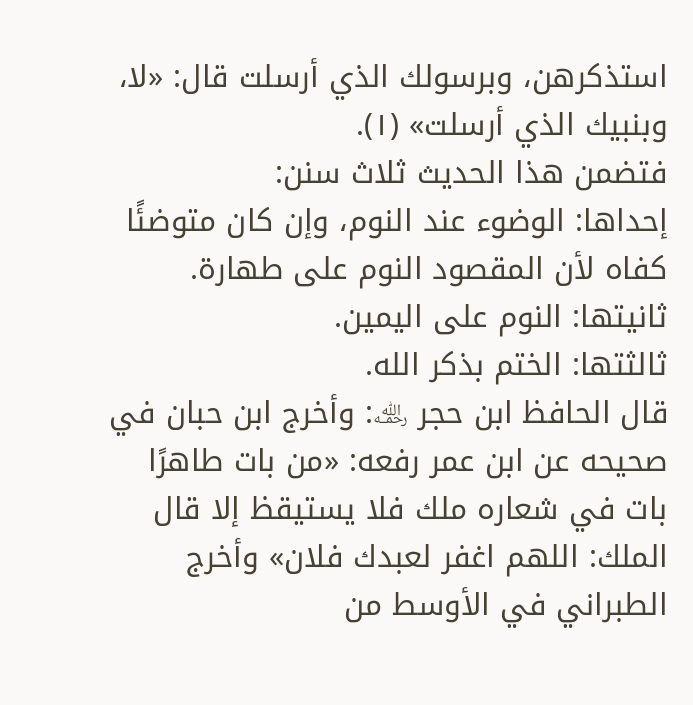استذكرهن، وبرسولك الذي أرسلت قال: «لا، وبنبيك الذي أرسلت» (١).
فتضمن هذا الحديث ثلاث سنن:
إحداها: الوضوء عند النوم، وإن كان متوضئًا كفاه لأن المقصود النوم على طهارة.
ثانيتها: النوم على اليمين.
ثالثتها: الختم بذكر الله.
قال الحافظ ابن حجر ﵀: وأخرج ابن حبان في صحيحه عن ابن عمر رفعه: «من بات طاهرًا بات في شعاره ملك فلا يستيقظ إلا قال الملك: اللهم اغفر لعبدك فلان» وأخرج الطبراني في الأوسط من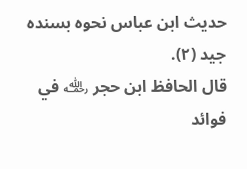حديث ابن عباس نحوه بسنده جيد (٢).
قال الحافظ ابن حجر ﵀ في فوائد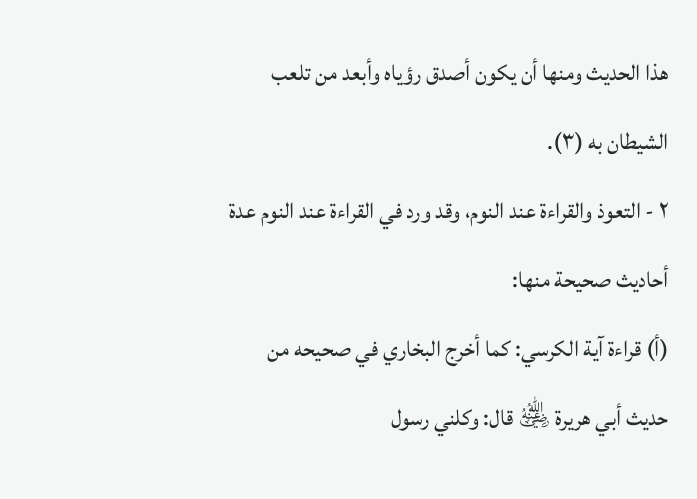هذا الحديث ومنها أن يكون أصدق رؤياه وأبعد من تلعب الشيطان به (٣).
٢ - التعوذ والقراءة عند النوم، وقد ورد في القراءة عند النوم عدة أحاديث صحيحة منها:
(أ) قراءة آية الكرسي: كما أخرج البخاري في صحيحه من حديث أبي هريرة ﵁ قال: وكلني رسول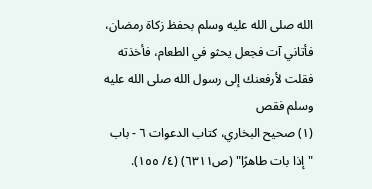الله صلى الله عليه وسلم بحفظ زكاة رمضان، فأتاني آت فجعل يحثو في الطعام، فأخذته فقلت لأرفعنك إلى رسول الله صلى الله عليه وسلم فقص
(١) صحيح البخاري، كتاب الدعوات ٦ - باب "إذا بات طاهرًا" (ص٦٣١١) (٤/ ١٥٥).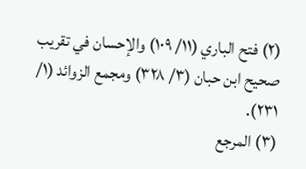(٢) فتح الباري (١١/ ١٠٩) والإحسان في تقريب صحيح ابن حبان (٣/ ٣٢٨) ومجمع الزوائد (١/ ٢٣١).
(٣) المرجع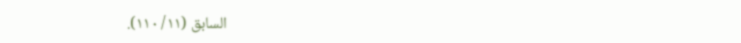السابق (١١/ ١١٠).